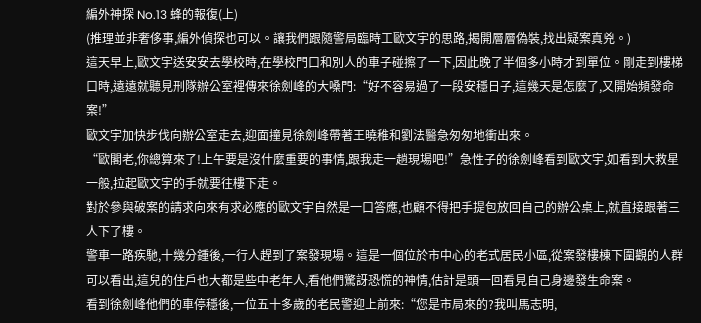編外神探 No.13 蜂的報復(上)
(推理並非奢侈事,編外偵探也可以。讓我們跟隨警局臨時工歐文宇的思路,揭開層層偽裝,找出疑案真兇。)
這天早上,歐文宇送安安去學校時,在學校門口和別人的車子碰擦了一下,因此晚了半個多小時才到單位。剛走到樓梯口時,遠遠就聽見刑隊辦公室裡傳來徐劍峰的大嗓門:“好不容易過了一段安穩日子,這幾天是怎麼了,又開始頻發命案!”
歐文宇加快步伐向辦公室走去,迎面撞見徐劍峰帶著王曉稚和劉法醫急匆匆地衝出來。
“歐閣老,你總算來了!上午要是沒什麼重要的事情,跟我走一趟現場吧!”急性子的徐劍峰看到歐文宇,如看到大救星一般,拉起歐文宇的手就要往樓下走。
對於參與破案的請求向來有求必應的歐文宇自然是一口答應,也顧不得把手提包放回自己的辦公桌上,就直接跟著三人下了樓。
警車一路疾馳,十幾分鍾後,一行人趕到了案發現場。這是一個位於市中心的老式居民小區,從案發樓棟下圍觀的人群可以看出,這兒的住戶也大都是些中老年人,看他們驚訝恐慌的神情,估計是頭一回看見自己身邊發生命案。
看到徐劍峰他們的車停穩後,一位五十多歲的老民警迎上前來:“您是市局來的?我叫馬志明,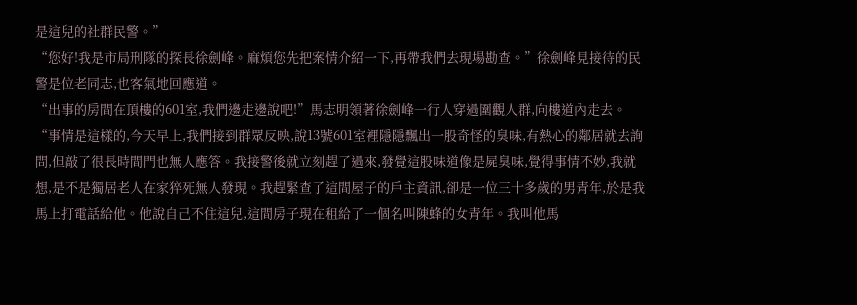是這兒的社群民警。”
“您好!我是市局刑隊的探長徐劍峰。麻煩您先把案情介紹一下,再帶我們去現場勘查。”徐劍峰見接待的民警是位老同志,也客氣地回應道。
“出事的房間在頂樓的601室,我們邊走邊說吧!”馬志明領著徐劍峰一行人穿過圍觀人群,向樓道內走去。
“事情是這樣的,今天早上,我們接到群眾反映,說13號601室裡隱隱飄出一股奇怪的臭味,有熱心的鄰居就去詢問,但敲了很長時間門也無人應答。我接警後就立刻趕了過來,發覺這股味道像是屍臭味,覺得事情不妙,我就想,是不是獨居老人在家猝死無人發現。我趕緊查了這間屋子的戶主資訊,卻是一位三十多歲的男青年,於是我馬上打電話給他。他說自己不住這兒,這間房子現在租給了一個名叫陳蜂的女青年。我叫他馬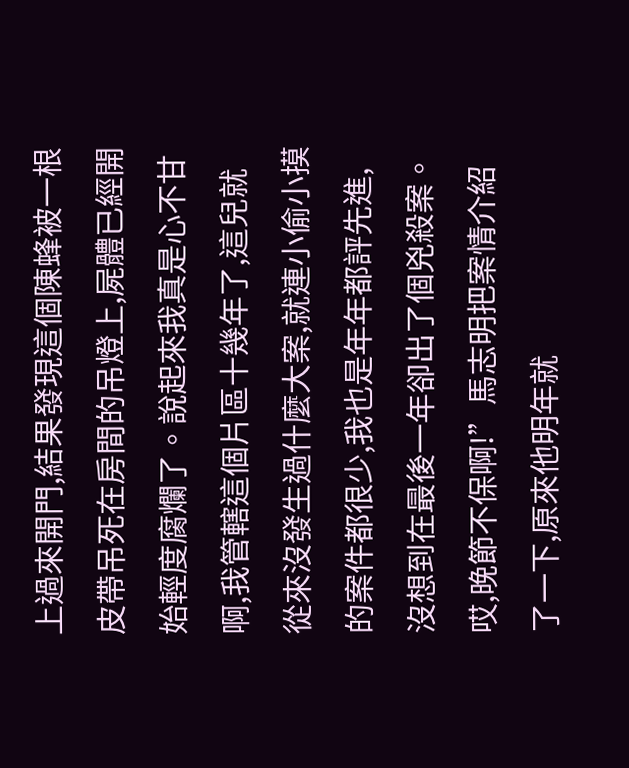上過來開門,結果發現這個陳蜂被一根皮帶吊死在房間的吊燈上,屍體已經開始輕度腐爛了。說起來我真是心不甘啊,我管轄這個片區十幾年了,這兒就從來沒發生過什麼大案,就連小偷小摸的案件都很少,我也是年年都評先進,沒想到在最後一年卻出了個兇殺案。哎,晚節不保啊!”馬志明把案情介紹了一下,原來他明年就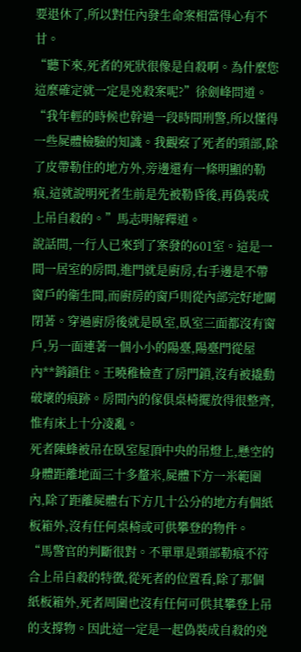要退休了,所以對任內發生命案相當得心有不甘。
“聽下來,死者的死狀很像是自殺啊。為什麼您這麼確定就一定是兇殺案呢?”徐劍峰問道。
“我年輕的時候也幹過一段時間刑警,所以懂得一些屍體檢驗的知識。我觀察了死者的頸部,除了皮帶勒住的地方外,旁邊還有一條明顯的勒痕,這就說明死者生前是先被勒昏後,再偽裝成上吊自殺的。”馬志明解釋道。
說話間,一行人已來到了案發的601室。這是一間一居室的房間,進門就是廚房,右手邊是不帶窗戶的衛生間,而廚房的窗戶則從內部完好地關閉著。穿過廚房後就是臥室,臥室三面都沒有窗戶,另一面連著一個小小的陽臺,陽臺門從屋內**銷鎖住。王曉稚檢查了房門鎖,沒有被撬動破壞的痕跡。房間內的傢俱桌椅擺放得很整齊,惟有床上十分凌亂。
死者陳蜂被吊在臥室屋頂中央的吊燈上,懸空的身體距離地面三十多釐米,屍體下方一米範圍內,除了距離屍體右下方几十公分的地方有個紙板箱外,沒有任何桌椅或可供攀登的物件。
“馬警官的判斷很對。不單單是頸部勒痕不符合上吊自殺的特徵,從死者的位置看,除了那個紙板箱外,死者周圍也沒有任何可供其攀登上吊的支撐物。因此這一定是一起偽裝成自殺的兇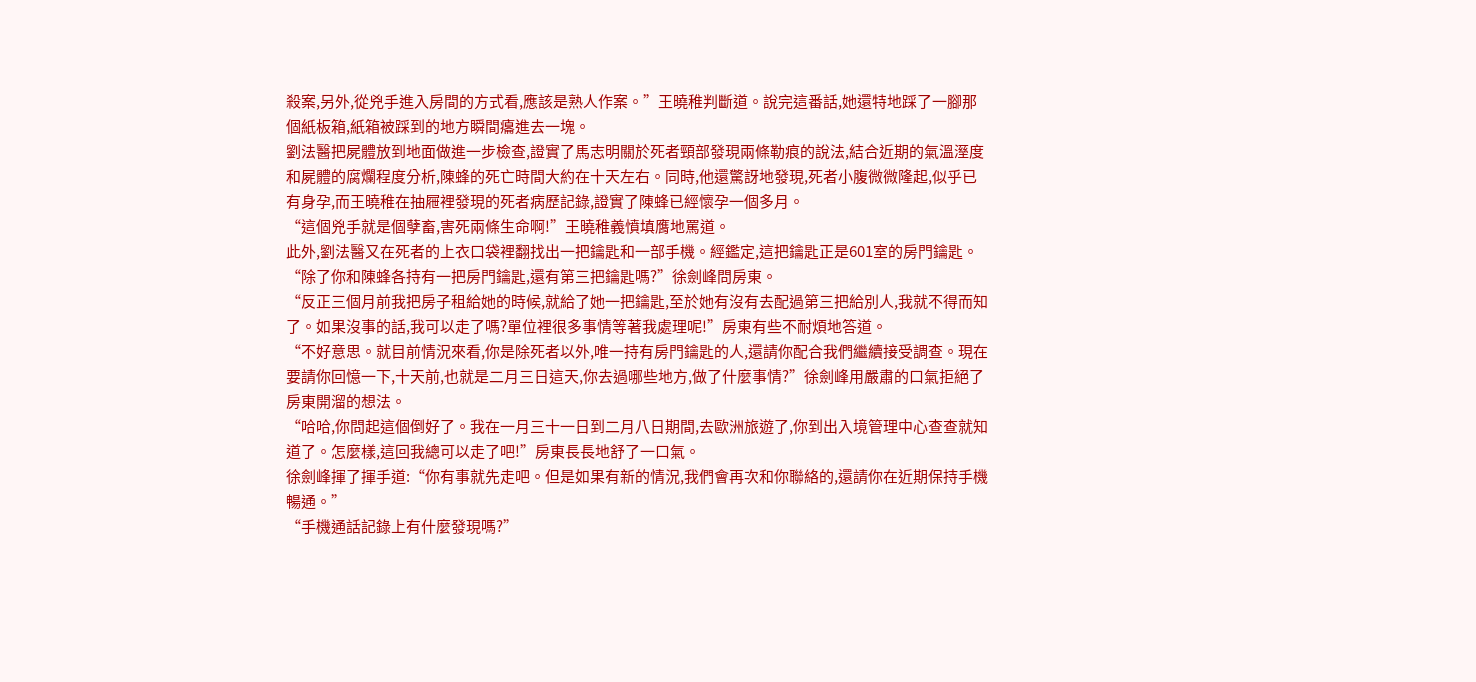殺案,另外,從兇手進入房間的方式看,應該是熟人作案。”王曉稚判斷道。說完這番話,她還特地踩了一腳那個紙板箱,紙箱被踩到的地方瞬間癟進去一塊。
劉法醫把屍體放到地面做進一步檢查,證實了馬志明關於死者頸部發現兩條勒痕的說法,結合近期的氣溫溼度和屍體的腐爛程度分析,陳蜂的死亡時間大約在十天左右。同時,他還驚訝地發現,死者小腹微微隆起,似乎已有身孕,而王曉稚在抽屜裡發現的死者病歷記錄,證實了陳蜂已經懷孕一個多月。
“這個兇手就是個孽畜,害死兩條生命啊!”王曉稚義憤填膺地罵道。
此外,劉法醫又在死者的上衣口袋裡翻找出一把鑰匙和一部手機。經鑑定,這把鑰匙正是601室的房門鑰匙。
“除了你和陳蜂各持有一把房門鑰匙,還有第三把鑰匙嗎?”徐劍峰問房東。
“反正三個月前我把房子租給她的時候,就給了她一把鑰匙,至於她有沒有去配過第三把給別人,我就不得而知了。如果沒事的話,我可以走了嗎?單位裡很多事情等著我處理呢!”房東有些不耐煩地答道。
“不好意思。就目前情況來看,你是除死者以外,唯一持有房門鑰匙的人,還請你配合我們繼續接受調查。現在要請你回憶一下,十天前,也就是二月三日這天,你去過哪些地方,做了什麼事情?”徐劍峰用嚴肅的口氣拒絕了房東開溜的想法。
“哈哈,你問起這個倒好了。我在一月三十一日到二月八日期間,去歐洲旅遊了,你到出入境管理中心查查就知道了。怎麼樣,這回我總可以走了吧!”房東長長地舒了一口氣。
徐劍峰揮了揮手道:“你有事就先走吧。但是如果有新的情況,我們會再次和你聯絡的,還請你在近期保持手機暢通。”
“手機通話記錄上有什麼發現嗎?”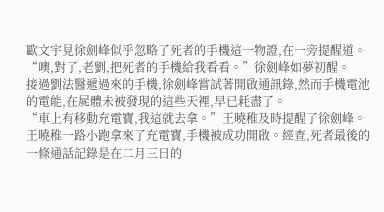歐文宇見徐劍峰似乎忽略了死者的手機這一物證,在一旁提醒道。
“噢,對了,老劉,把死者的手機給我看看。”徐劍峰如夢初醒。
接過劉法醫遞過來的手機,徐劍峰嘗試著開啟通訊錄,然而手機電池的電能,在屍體未被發現的這些天裡,早已耗盡了。
“車上有移動充電寶,我這就去拿。”王曉稚及時提醒了徐劍峰。
王曉稚一路小跑拿來了充電寶,手機被成功開啟。經查,死者最後的一條通話記錄是在二月三日的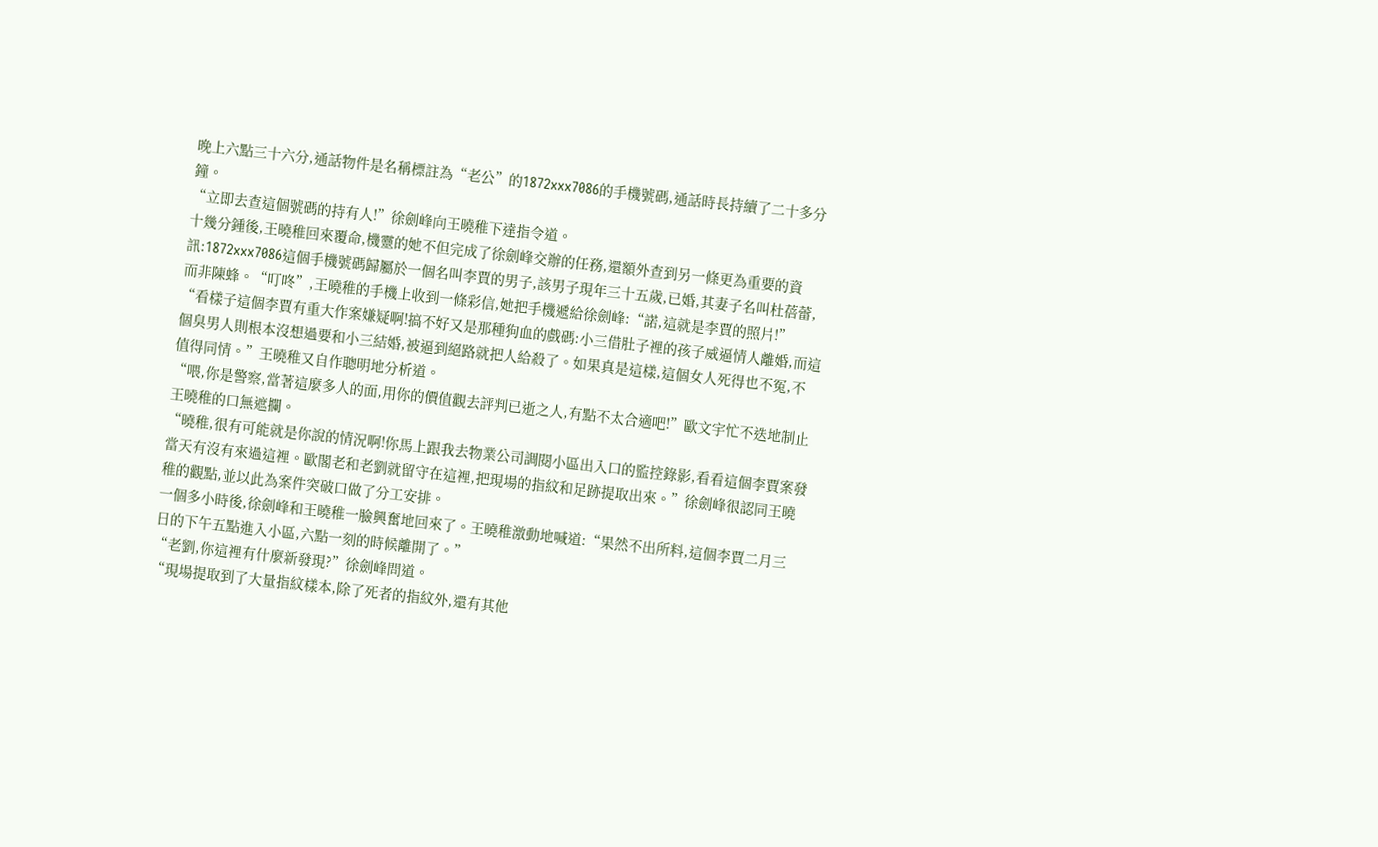晚上六點三十六分,通話物件是名稱標註為“老公”的1872xxx7086的手機號碼,通話時長持續了二十多分鐘。
“立即去查這個號碼的持有人!”徐劍峰向王曉稚下達指令道。
十幾分鍾後,王曉稚回來覆命,機靈的她不但完成了徐劍峰交辦的任務,還額外查到另一條更為重要的資訊:1872xxx7086這個手機號碼歸屬於一個名叫李賈的男子,該男子現年三十五歲,已婚,其妻子名叫杜蓓蕾,而非陳蜂。“叮咚”,王曉稚的手機上收到一條彩信,她把手機遞給徐劍峰:“諾,這就是李賈的照片!”
“看樣子這個李賈有重大作案嫌疑啊!搞不好又是那種狗血的戲碼:小三借肚子裡的孩子威逼情人離婚,而這個臭男人則根本沒想過要和小三結婚,被逼到絕路就把人給殺了。如果真是這樣,這個女人死得也不冤,不值得同情。”王曉稚又自作聰明地分析道。
“喂,你是警察,當著這麼多人的面,用你的價值觀去評判已逝之人,有點不太合適吧!”歐文宇忙不迭地制止王曉稚的口無遮攔。
“曉稚,很有可能就是你說的情況啊!你馬上跟我去物業公司調閱小區出入口的監控錄影,看看這個李賈案發當天有沒有來過這裡。歐閣老和老劉就留守在這裡,把現場的指紋和足跡提取出來。”徐劍峰很認同王曉稚的觀點,並以此為案件突破口做了分工安排。
一個多小時後,徐劍峰和王曉稚一臉興奮地回來了。王曉稚激動地喊道:“果然不出所料,這個李賈二月三日的下午五點進入小區,六點一刻的時候離開了。”
“老劉,你這裡有什麼新發現?”徐劍峰問道。
“現場提取到了大量指紋樣本,除了死者的指紋外,還有其他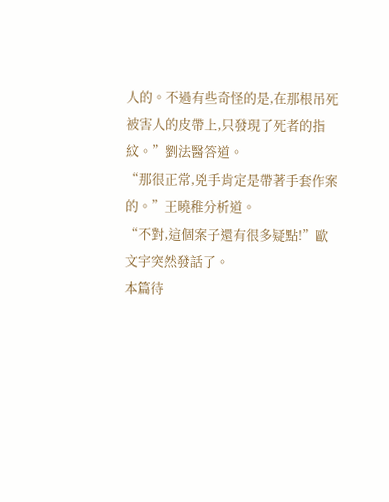人的。不過有些奇怪的是,在那根吊死被害人的皮帶上,只發現了死者的指紋。”劉法醫答道。
“那很正常,兇手肯定是帶著手套作案的。”王曉稚分析道。
“不對,這個案子還有很多疑點!”歐文宇突然發話了。
本篇待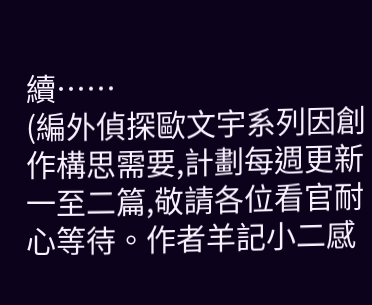續……
(編外偵探歐文宇系列因創作構思需要,計劃每週更新一至二篇,敬請各位看官耐心等待。作者羊記小二感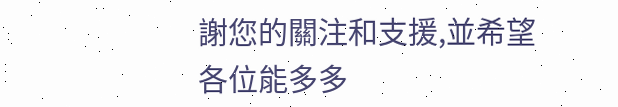謝您的關注和支援,並希望各位能多多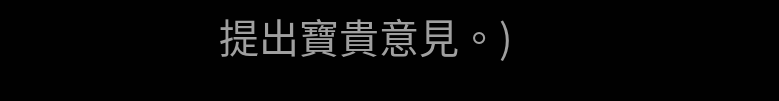提出寶貴意見。)